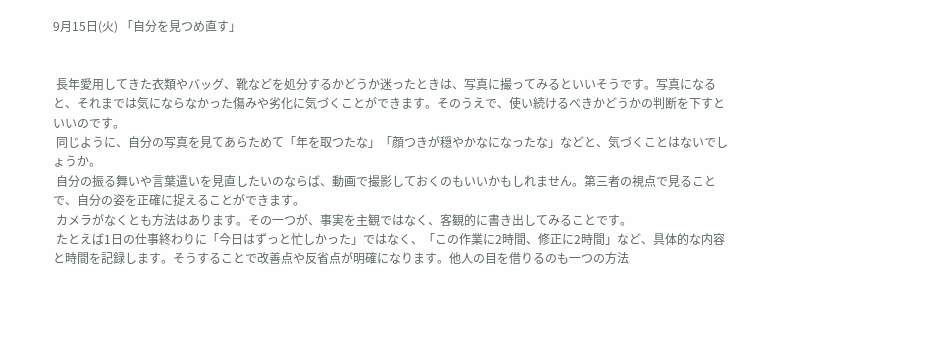9月15日(火) 「自分を見つめ直す」


 長年愛用してきた衣類やバッグ、靴などを処分するかどうか迷ったときは、写真に撮ってみるといいそうです。写真になると、それまでは気にならなかった傷みや劣化に気づくことができます。そのうえで、使い続けるべきかどうかの判断を下すといいのです。
 同じように、自分の写真を見てあらためて「年を取つたな」「顔つきが穏やかなになったな」などと、気づくことはないでしょうか。
 自分の振る舞いや言葉遣いを見直したいのならば、動画で撮影しておくのもいいかもしれません。第三者の視点で見ることで、自分の姿を正確に捉えることができます。
 カメラがなくとも方法はあります。その一つが、事実を主観ではなく、客観的に書き出してみることです。
 たとえば1日の仕事終わりに「今日はずっと忙しかった」ではなく、「この作業に2時間、修正に2時間」など、具体的な内容と時間を記録します。そうすることで改善点や反省点が明確になります。他人の目を借りるのも一つの方法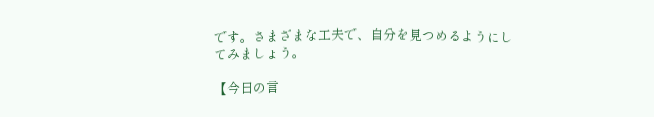です。さまざまな工夫で、自分を見つめるようにしてみましょう。

【今日の言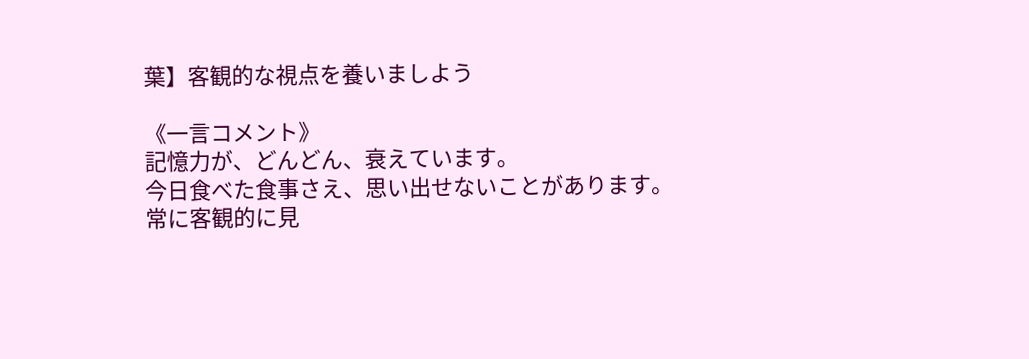葉】客観的な視点を養いましよう

《一言コメント》
記憶力が、どんどん、衰えています。
今日食べた食事さえ、思い出せないことがあります。
常に客観的に見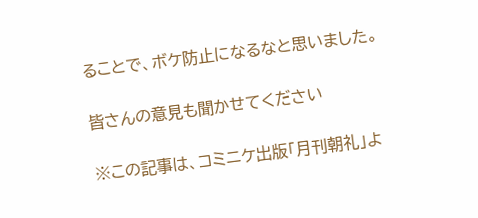ることで、ボケ防止になるなと思いました。

皆さんの意見も聞かせてください

※この記事は、コミニケ出版「月刊朝礼」よ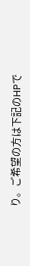り。ご希望の方は下記のHPで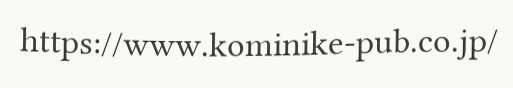https://www.kominike-pub.co.jp/